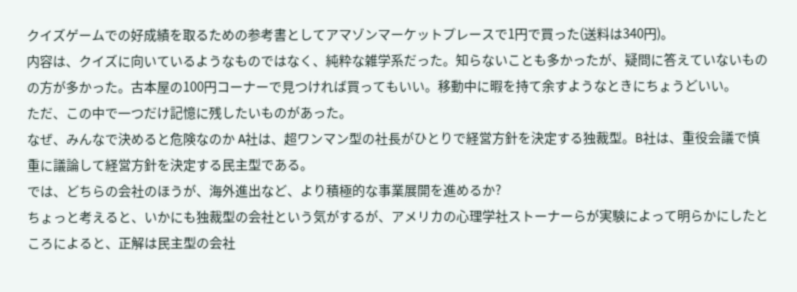クイズゲームでの好成績を取るための参考書としてアマゾンマーケットプレースで1円で買った(送料は340円)。
内容は、クイズに向いているようなものではなく、純粋な雑学系だった。知らないことも多かったが、疑問に答えていないものの方が多かった。古本屋の100円コーナーで見つければ買ってもいい。移動中に暇を持て余すようなときにちょうどいい。
ただ、この中で一つだけ記憶に残したいものがあった。
なぜ、みんなで決めると危険なのか A社は、超ワンマン型の社長がひとりで経営方針を決定する独裁型。B社は、重役会議で慎重に議論して経営方針を決定する民主型である。
では、どちらの会社のほうが、海外進出など、より積極的な事業展開を進めるか?
ちょっと考えると、いかにも独裁型の会社という気がするが、アメリカの心理学社ストーナーらが実験によって明らかにしたところによると、正解は民主型の会社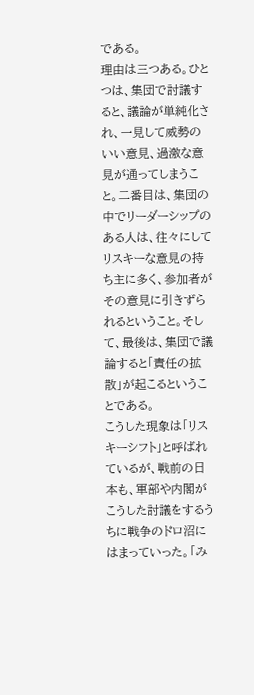である。
理由は三つある。ひとつは、集団で討議すると、議論が単純化され、一見して威勢のいい意見、過激な意見が通ってしまうこと。二番目は、集団の中でリーダーシップのある人は、往々にしてリスキーな意見の持ち主に多く、参加者がその意見に引きずられるということ。そして、最後は、集団で議論すると「責任の拡散」が起こるということである。
こうした現象は「リスキーシフト」と呼ばれているが、戦前の日本も、軍部や内閣がこうした討議をするうちに戦争のドロ沼にはまっていった。「み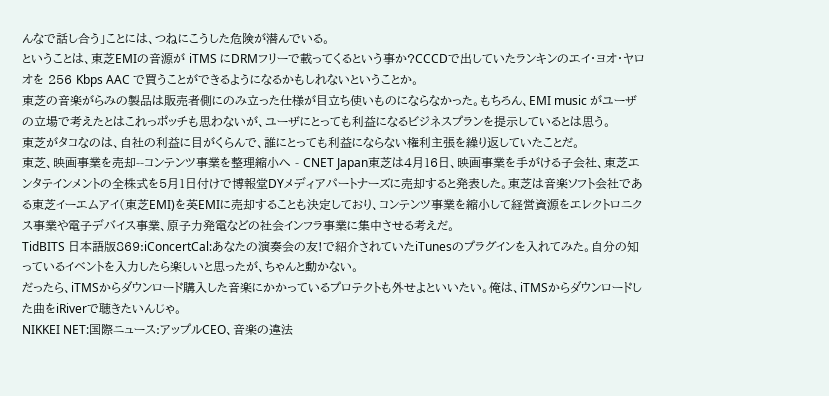んなで話し合う」ことには、つねにこうした危険が潜んでいる。
ということは、東芝EMIの音源が iTMS にDRMフリーで載ってくるという事か?CCCDで出していたランキンのエイ・ヨオ・ヤロオを 256 Kbps AAC で買うことができるようになるかもしれないということか。
東芝の音楽がらみの製品は販売者側にのみ立った仕様が目立ち使いものにならなかった。もちろん、EMI music がユーザの立場で考えたとはこれっポッチも思わないが、ユーザにとっても利益になるビジネスプランを提示しているとは思う。
東芝がタコなのは、自社の利益に目がくらんで、誰にとっても利益にならない権利主張を繰り返していたことだ。
東芝、映画事業を売却--コンテンツ事業を整理縮小へ - CNET Japan東芝は4月16日、映画事業を手がける子会社、東芝エンタテインメントの全株式を5月1日付けで博報堂DYメディアパートナーズに売却すると発表した。東芝は音楽ソフト会社である東芝イーエムアイ(東芝EMI)を英EMIに売却することも決定しており、コンテンツ事業を縮小して経営資源をエレクトロニクス事業や電子デバイス事業、原子力発電などの社会インフラ事業に集中させる考えだ。
TidBITS 日本語版869:iConcertCal:あなたの演奏会の友!で紹介されていたiTunesのプラグインを入れてみた。自分の知っているイベントを入力したら楽しいと思ったが、ちゃんと動かない。
だったら、iTMSからダウンロード購入した音楽にかかっているプロテクトも外せよといいたい。俺は、iTMSからダウンロードした曲をiRiverで聴きたいんじゃ。
NIKKEI NET:国際ニュース:アップルCEO、音楽の違法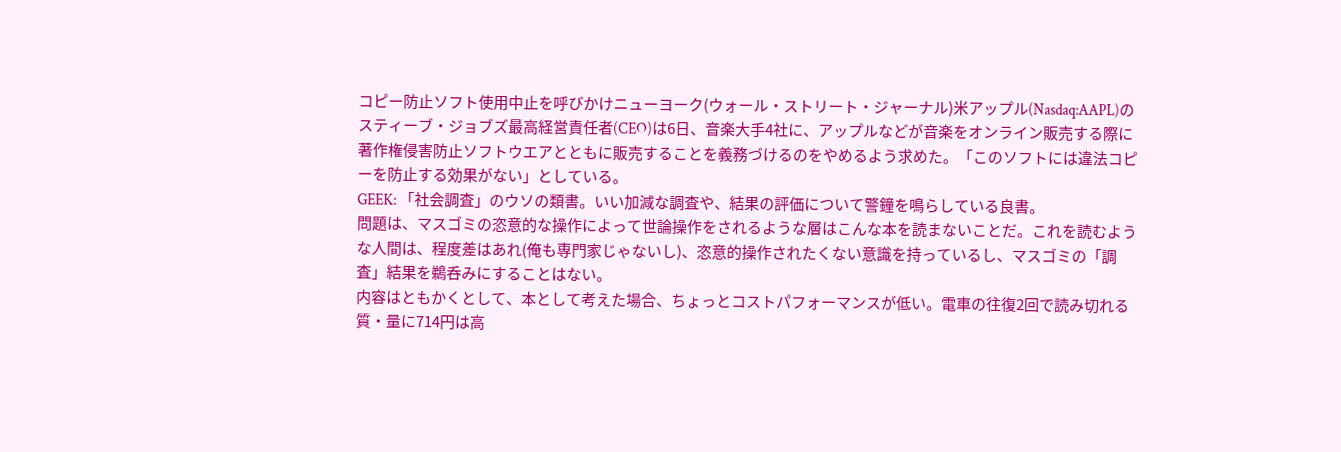コピー防止ソフト使用中止を呼びかけニューヨーク(ウォール・ストリート・ジャーナル)米アップル(Nasdaq:AAPL)のスティーブ・ジョブズ最高経営責任者(CEO)は6日、音楽大手4社に、アップルなどが音楽をオンライン販売する際に著作権侵害防止ソフトウエアとともに販売することを義務づけるのをやめるよう求めた。「このソフトには違法コピーを防止する効果がない」としている。
GEEK: 「社会調査」のウソの類書。いい加減な調査や、結果の評価について警鐘を鳴らしている良書。
問題は、マスゴミの恣意的な操作によって世論操作をされるような層はこんな本を読まないことだ。これを読むような人間は、程度差はあれ(俺も専門家じゃないし)、恣意的操作されたくない意識を持っているし、マスゴミの「調査」結果を鵜呑みにすることはない。
内容はともかくとして、本として考えた場合、ちょっとコストパフォーマンスが低い。電車の往復2回で読み切れる質・量に714円は高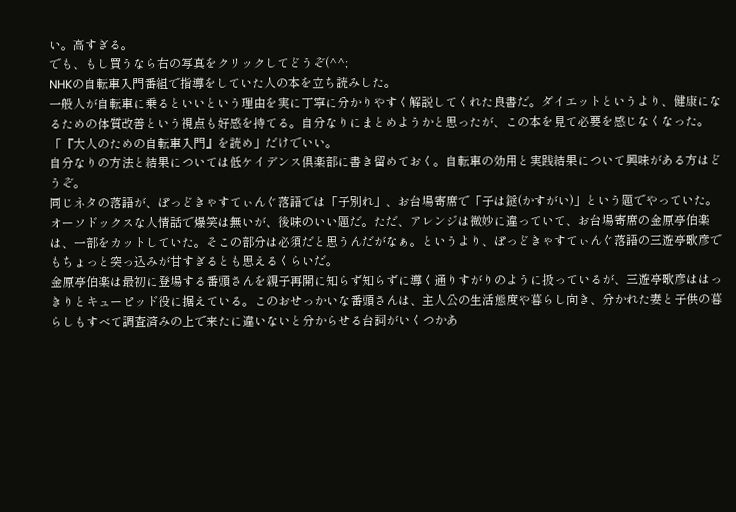い。高すぎる。
でも、もし買うなら右の写真をクリックしてどうぞ(^^;
NHKの自転車入門番組で指導をしていた人の本を立ち読みした。
一般人が自転車に乗るといいという理由を実に丁寧に分かりやすく解説してくれた良書だ。ダイエットというより、健康になるための体質改善という視点も好感を持てる。自分なりにまとめようかと思ったが、この本を見て必要を感じなくなった。「『大人のための自転車入門』を読め」だけでいい。
自分なりの方法と結果については低ケイデンス倶楽部に書き留めておく。自転車の効用と実践結果について興味がある方はどうぞ。
同じネタの落語が、ぽっどきゃすてぃんぐ落語では「子別れ」、お台場寄席で「子は鎹(かすがい)」という題でやっていた。
オーソドックスな人情話で爆笑は無いが、後味のいい題だ。ただ、アレンジは微妙に違っていて、お台場寄席の金原亭伯楽は、一部をカットしていた。そこの部分は必須だと思うんだがなぁ。というより、ぽっどきゃすてぃんぐ落語の三遊亭歌彦でもちょっと突っ込みが甘すぎるとも思えるくらいだ。
金原亭伯楽は最初に登場する番頭さんを親子再開に知らず知らずに導く通りすがりのように扱っているが、三遊亭歌彦ははっきりとキューピッド役に据えている。このおせっかいな番頭さんは、主人公の生活態度や暮らし向き、分かれた妻と子供の暮らしもすべて調査済みの上で来たに違いないと分からせる台詞がいくつかあ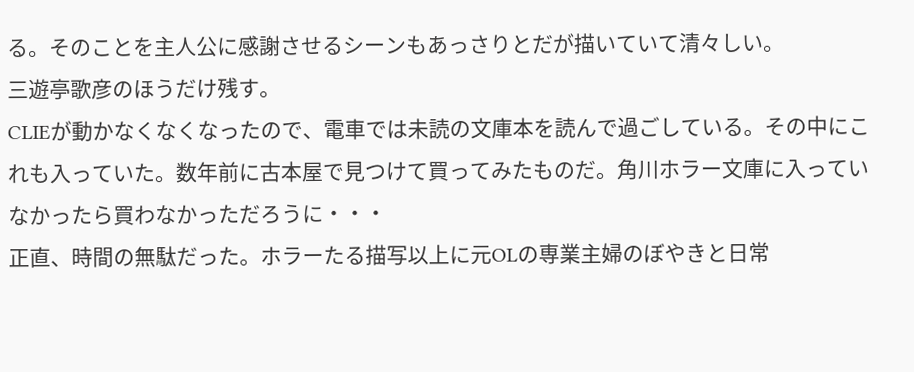る。そのことを主人公に感謝させるシーンもあっさりとだが描いていて清々しい。
三遊亭歌彦のほうだけ残す。
CLIEが動かなくなくなったので、電車では未読の文庫本を読んで過ごしている。その中にこれも入っていた。数年前に古本屋で見つけて買ってみたものだ。角川ホラー文庫に入っていなかったら買わなかっただろうに・・・
正直、時間の無駄だった。ホラーたる描写以上に元OLの専業主婦のぼやきと日常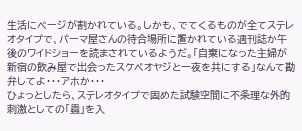生活にページが割かれている。しかも、でてくるものが全てステレオタイプで、パーマ屋さんの待合場所に置かれている週刊誌か午後のワイドショーを読まされているようだ。「自棄になった主婦が新宿の飲み屋で出会ったスケベオヤジと一夜を共にする」なんて勘弁してよ・・・アホか・・・
ひょっとしたら、ステレオタイプで固めた試験空間に不条理な外的刺激としての「蟲」を入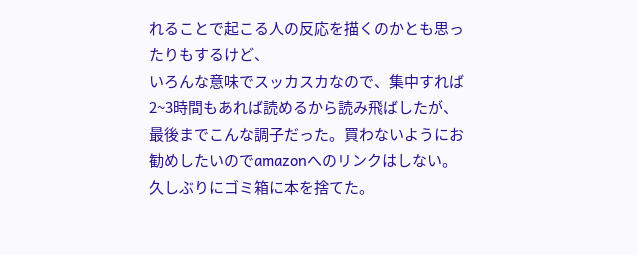れることで起こる人の反応を描くのかとも思ったりもするけど、
いろんな意味でスッカスカなので、集中すれば2~3時間もあれば読めるから読み飛ばしたが、最後までこんな調子だった。買わないようにお勧めしたいのでamazonへのリンクはしない。久しぶりにゴミ箱に本を捨てた。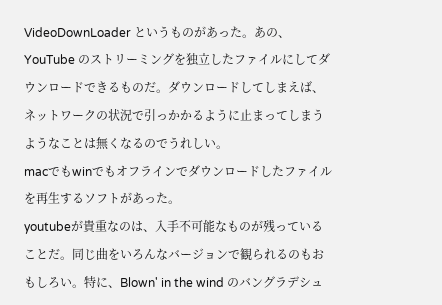VideoDownLoader というものがあった。あの、YouTube のストリーミングを独立したファイルにしてダウンロードできるものだ。ダウンロードしてしまえば、ネットワークの状況で引っかかるように止まってしまうようなことは無くなるのでうれしい。
macでもwinでもオフラインでダウンロードしたファイルを再生するソフトがあった。
youtubeが貴重なのは、入手不可能なものが残っていることだ。同じ曲をいろんなバージョンで観られるのもおもしろい。特に、Blown' in the wind のバングラデシュ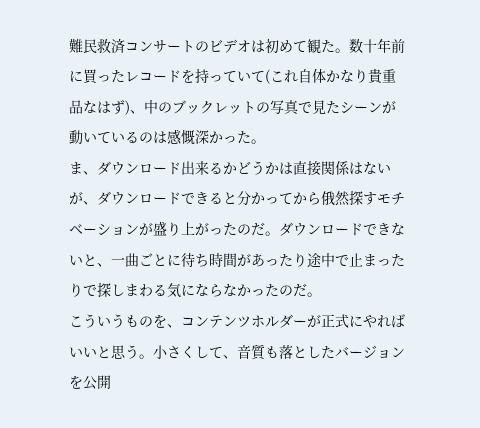難民救済コンサートのビデオは初めて観た。数十年前に買ったレコードを持っていて(これ自体かなり貴重品なはず)、中のブックレットの写真で見たシーンが動いているのは感慨深かった。
ま、ダウンロード出来るかどうかは直接関係はないが、ダウンロードできると分かってから俄然探すモチベーションが盛り上がったのだ。ダウンロードできないと、一曲ごとに待ち時間があったり途中で止まったりで探しまわる気にならなかったのだ。
こういうものを、コンテンツホルダーが正式にやればいいと思う。小さくして、音質も落としたバージョンを公開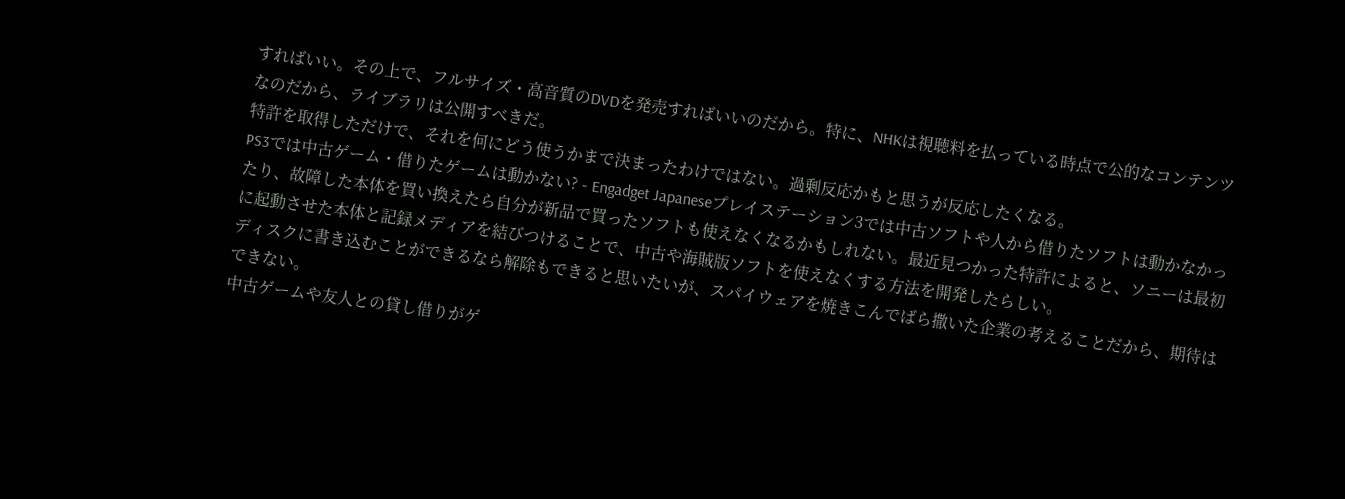すればいい。その上で、フルサイズ・高音質のDVDを発売すればいいのだから。特に、NHKは視聴料を払っている時点で公的なコンテンツなのだから、ライブラリは公開すべきだ。
特許を取得しただけで、それを何にどう使うかまで決まったわけではない。過剰反応かもと思うが反応したくなる。
PS3では中古ゲーム・借りたゲームは動かない? - Engadget Japaneseプレイステーション3では中古ソフトや人から借りたソフトは動かなかったり、故障した本体を買い換えたら自分が新品で買ったソフトも使えなくなるかもしれない。最近見つかった特許によると、ソニーは最初に起動させた本体と記録メディアを結びつけることで、中古や海賊版ソフトを使えなくする方法を開発したらしい。
ディスクに書き込むことができるなら解除もできると思いたいが、スパイウェアを焼きこんでばら撒いた企業の考えることだから、期待はできない。
中古ゲームや友人との貸し借りがゲ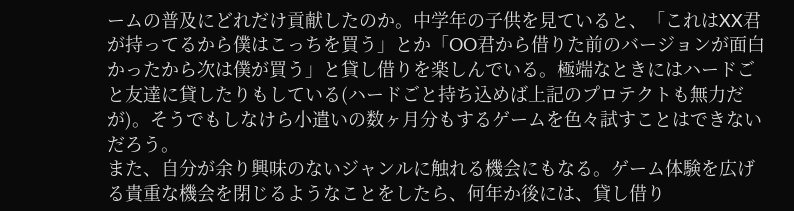ームの普及にどれだけ貢献したのか。中学年の子供を見ていると、「これはXX君が持ってるから僕はこっちを買う」とか「OO君から借りた前のバージョンが面白かったから次は僕が買う」と貸し借りを楽しんでいる。極端なときにはハードごと友達に貸したりもしている(ハードごと持ち込めば上記のプロテクトも無力だが)。そうでもしなけら小遣いの数ヶ月分もするゲームを色々試すことはできないだろう。
また、自分が余り興味のないジャンルに触れる機会にもなる。ゲーム体験を広げる貴重な機会を閉じるようなことをしたら、何年か後には、貸し借り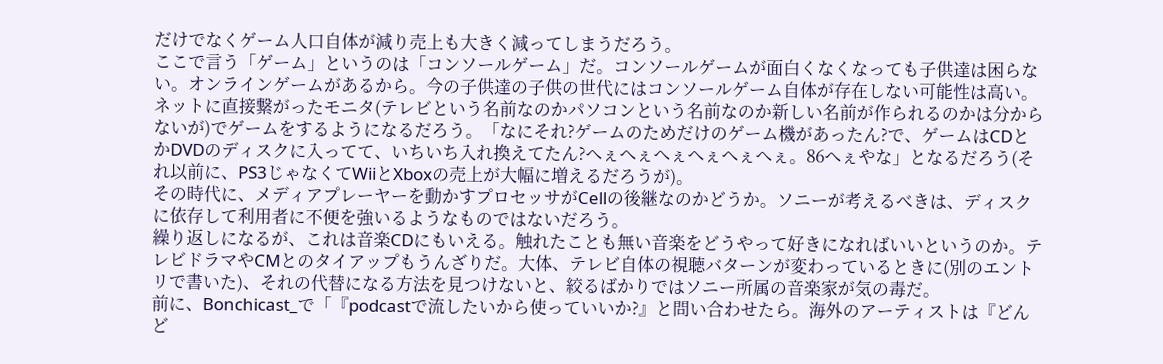だけでなくゲーム人口自体が減り売上も大きく減ってしまうだろう。
ここで言う「ゲーム」というのは「コンソールゲーム」だ。コンソールゲームが面白くなくなっても子供達は困らない。オンラインゲームがあるから。今の子供達の子供の世代にはコンソールゲーム自体が存在しない可能性は高い。ネットに直接繋がったモニタ(テレビという名前なのかパソコンという名前なのか新しい名前が作られるのかは分からないが)でゲームをするようになるだろう。「なにそれ?ゲームのためだけのゲーム機があったん?で、ゲームはCDとかDVDのディスクに入ってて、いちいち入れ換えてたん?へぇへぇへぇへぇへぇへぇ。86へぇやな」となるだろう(それ以前に、PS3じゃなくてWiiとXboxの売上が大幅に増えるだろうが)。
その時代に、メディアプレーヤーを動かすプロセッサがCellの後継なのかどうか。ソニーが考えるべきは、ディスクに依存して利用者に不便を強いるようなものではないだろう。
繰り返しになるが、これは音楽CDにもいえる。触れたことも無い音楽をどうやって好きになればいいというのか。テレビドラマやCMとのタイアップもうんざりだ。大体、テレビ自体の視聴バターンが変わっているときに(別のエントリで書いた)、それの代替になる方法を見つけないと、絞るばかりではソニー所属の音楽家が気の毒だ。
前に、Bonchicast_で「『podcastで流したいから使っていいか?』と問い合わせたら。海外のアーティストは『どんど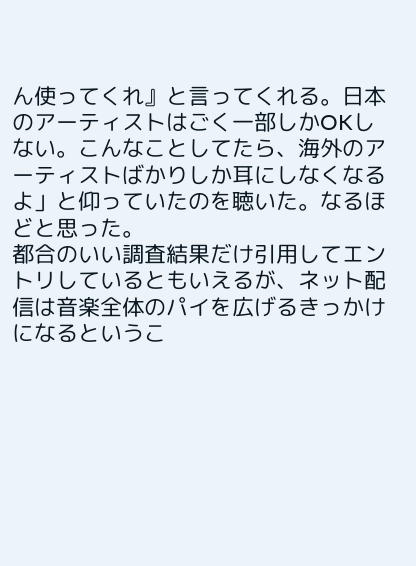ん使ってくれ』と言ってくれる。日本のアーティストはごく一部しかOKしない。こんなことしてたら、海外のアーティストばかりしか耳にしなくなるよ」と仰っていたのを聴いた。なるほどと思った。
都合のいい調査結果だけ引用してエントリしているともいえるが、ネット配信は音楽全体のパイを広げるきっかけになるというこ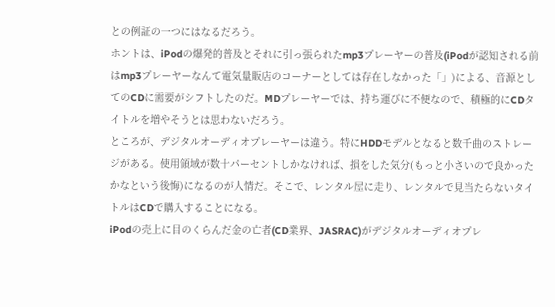との例証の一つにはなるだろう。
ホントは、iPodの爆発的普及とそれに引っ張られたmp3プレーヤーの普及(iPodが認知される前はmp3プレーヤーなんて電気量販店のコーナーとしては存在しなかった「」)による、音源としてのCDに需要がシフトしたのだ。MDプレーヤーでは、持ち運びに不便なので、積極的にCDタイトルを増やそうとは思わないだろう。
ところが、デジタルオーディオプレーヤーは違う。特にHDDモデルとなると数千曲のストレージがある。使用領域が数十パーセントしかなければ、損をした気分(もっと小さいので良かったかなという後悔)になるのが人情だ。そこで、レンタル屋に走り、レンタルで見当たらないタイトルはCDで購入することになる。
iPodの売上に目のくらんだ金の亡者(CD業界、JASRAC)がデジタルオーディオプレ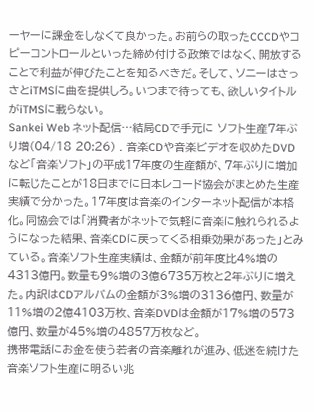ーヤーに課金をしなくて良かった。お前らの取ったCCCDやコピーコントロールといった締め付ける政策ではなく、開放することで利益が伸びたことを知るべきだ。そして、ソニーはさっさとiTMSに曲を提供しろ。いつまで待っても、欲しいタイトルがiTMSに載らない。
Sankei Web ネット配信…結局CDで手元に ソフト生産7年ぶり増(04/18 20:26) . 音楽CDや音楽ビデオを収めたDVDなど「音楽ソフト」の平成17年度の生産額が、7年ぶりに増加に転じたことが18日までに日本レコード協会がまとめた生産実績で分かった。17年度は音楽のインターネット配信が本格化。同協会では「消費者がネットで気軽に音楽に触れられるようになった結果、音楽CDに戻ってくる相乗効果があった」とみている。音楽ソフト生産実績は、金額が前年度比4%増の4313億円。数量も9%増の3億6735万枚と2年ぶりに増えた。内訳はCDアルバムの金額が3%増の3136億円、数量が11%増の2億4103万枚、音楽DVDは金額が17%増の573億円、数量が45%増の4857万枚など。
携帯電話にお金を使う若者の音楽離れが進み、低迷を続けた音楽ソフト生産に明るい兆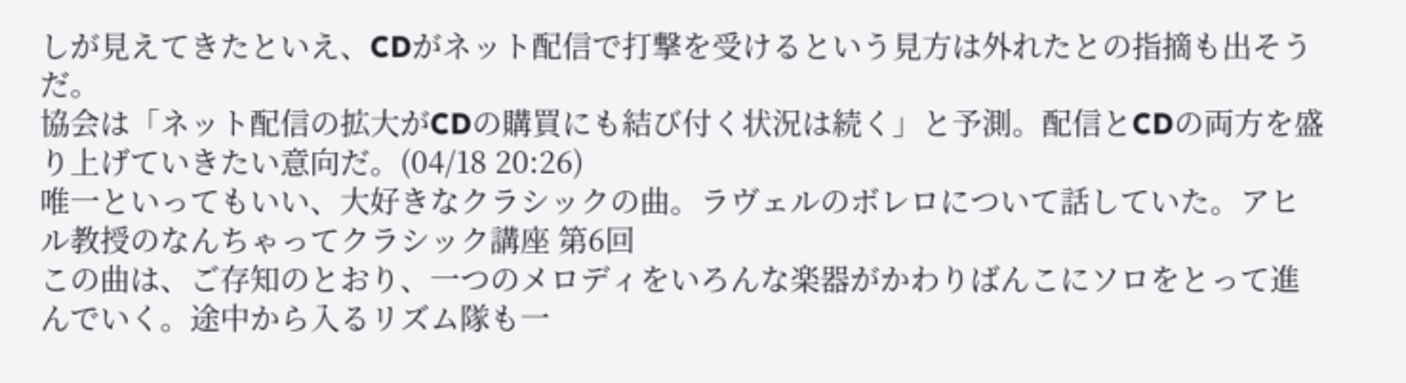しが見えてきたといえ、CDがネット配信で打撃を受けるという見方は外れたとの指摘も出そうだ。
協会は「ネット配信の拡大がCDの購買にも結び付く状況は続く」と予測。配信とCDの両方を盛り上げていきたい意向だ。(04/18 20:26)
唯一といってもいい、大好きなクラシックの曲。ラヴェルのボレロについて話していた。アヒル教授のなんちゃってクラシック講座 第6回
この曲は、ご存知のとおり、一つのメロディをいろんな楽器がかわりばんこにソロをとって進んでいく。途中から入るリズム隊も一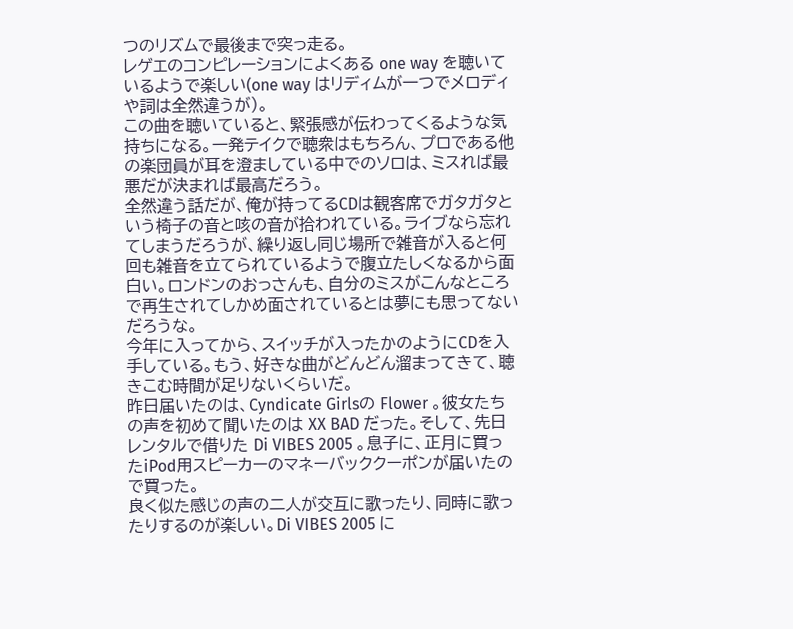つのリズムで最後まで突っ走る。
レゲエのコンピレーションによくある one way を聴いているようで楽しい(one way はリディムが一つでメロディや詞は全然違うが)。
この曲を聴いていると、緊張感が伝わってくるような気持ちになる。一発テイクで聴衆はもちろん、プロである他の楽団員が耳を澄ましている中でのソロは、ミスれば最悪だが決まれば最高だろう。
全然違う話だが、俺が持ってるCDは観客席でガタガタという椅子の音と咳の音が拾われている。ライブなら忘れてしまうだろうが、繰り返し同じ場所で雑音が入ると何回も雑音を立てられているようで腹立たしくなるから面白い。ロンドンのおっさんも、自分のミスがこんなところで再生されてしかめ面されているとは夢にも思ってないだろうな。
今年に入ってから、スイッチが入ったかのようにCDを入手している。もう、好きな曲がどんどん溜まってきて、聴きこむ時間が足りないくらいだ。
昨日届いたのは、Cyndicate Girlsの Flower 。彼女たちの声を初めて聞いたのは XX BAD だった。そして、先日レンタルで借りた Di VIBES 2005 。息子に、正月に買ったiPod用スピーカーのマネーバッククーポンが届いたので買った。
良く似た感じの声の二人が交互に歌ったり、同時に歌ったりするのが楽しい。Di VIBES 2005 に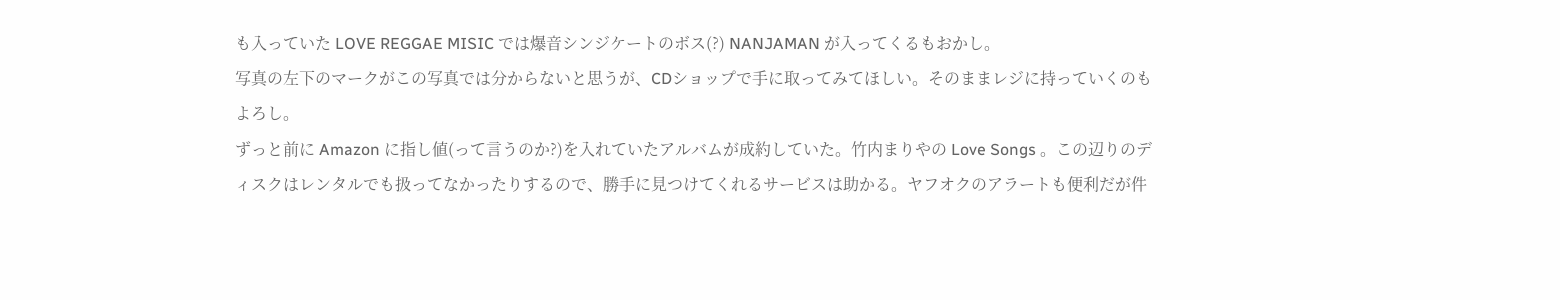も入っていた LOVE REGGAE MISIC では爆音シンジケートのボス(?) NANJAMAN が入ってくるもおかし。
写真の左下のマークがこの写真では分からないと思うが、CDショップで手に取ってみてほしい。そのままレジに持っていくのもよろし。
ずっと前に Amazon に指し値(って言うのか?)を入れていたアルバムが成約していた。竹内まりやの Love Songs 。この辺りのディスクはレンタルでも扱ってなかったりするので、勝手に見つけてくれるサービスは助かる。ヤフオクのアラートも便利だが件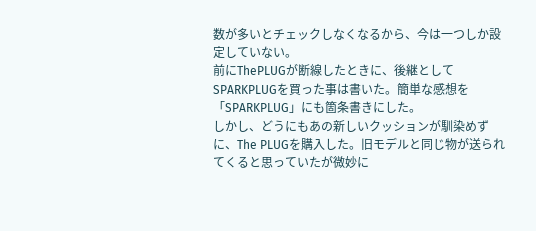数が多いとチェックしなくなるから、今は一つしか設定していない。
前にThePLUGが断線したときに、後継としてSPARKPLUGを買った事は書いた。簡単な感想を「SPARKPLUG」にも箇条書きにした。
しかし、どうにもあの新しいクッションが馴染めずに、The PLUGを購入した。旧モデルと同じ物が送られてくると思っていたが微妙に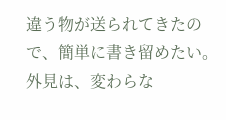違う物が送られてきたので、簡単に書き留めたい。
外見は、変わらな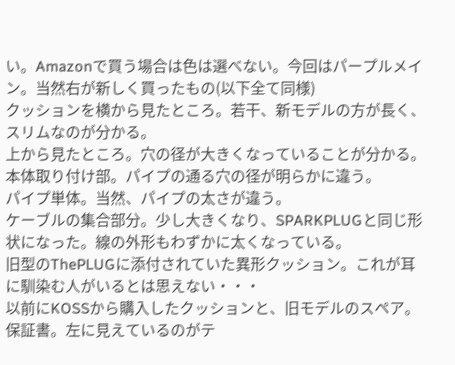い。Amazonで買う場合は色は選べない。今回はパープルメイン。当然右が新しく買ったもの(以下全て同様)
クッションを横から見たところ。若干、新モデルの方が長く、スリムなのが分かる。
上から見たところ。穴の径が大きくなっていることが分かる。
本体取り付け部。パイプの通る穴の径が明らかに違う。
パイプ単体。当然、パイプの太さが違う。
ケーブルの集合部分。少し大きくなり、SPARKPLUGと同じ形状になった。線の外形もわずかに太くなっている。
旧型のThePLUGに添付されていた異形クッション。これが耳に馴染む人がいるとは思えない・・・
以前にKOSSから購入したクッションと、旧モデルのスペア。
保証書。左に見えているのがテ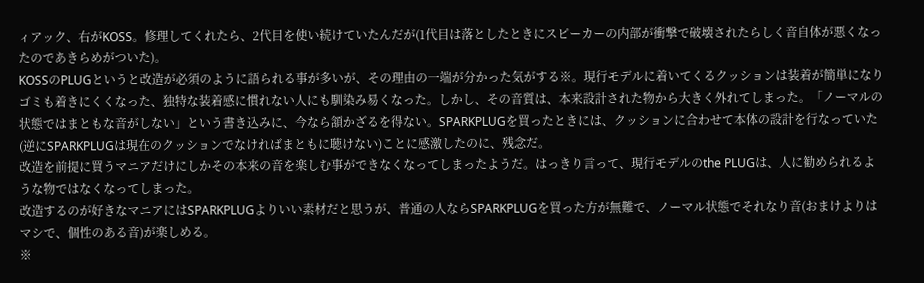ィアック、右がKOSS。修理してくれたら、2代目を使い続けていたんだが(1代目は落としたときにスピーカーの内部が衝撃で破壊されたらしく音自体が悪くなったのであきらめがついた)。
KOSSのPLUGというと改造が必須のように語られる事が多いが、その理由の一端が分かった気がする※。現行モデルに着いてくるクッションは装着が簡単になりゴミも着きにくくなった、独特な装着感に慣れない人にも馴染み易くなった。しかし、その音質は、本来設計された物から大きく外れてしまった。「ノーマルの状態ではまともな音がしない」という書き込みに、今なら頷かざるを得ない。SPARKPLUGを買ったときには、クッションに合わせて本体の設計を行なっていた(逆にSPARKPLUGは現在のクッションでなければまともに聴けない)ことに感激したのに、残念だ。
改造を前提に買うマニアだけにしかその本来の音を楽しむ事ができなくなってしまったようだ。はっきり言って、現行モデルのthe PLUGは、人に勧められるような物ではなくなってしまった。
改造するのが好きなマニアにはSPARKPLUGよりいい素材だと思うが、普通の人ならSPARKPLUGを買った方が無難で、ノーマル状態でそれなり音(おまけよりはマシで、個性のある音)が楽しめる。
※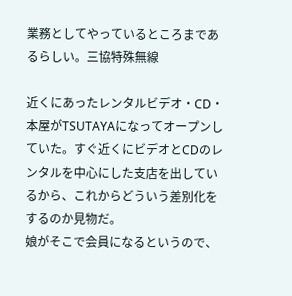業務としてやっているところまであるらしい。三協特殊無線

近くにあったレンタルビデオ・CD・本屋がTSUTAYAになってオープンしていた。すぐ近くにビデオとCDのレンタルを中心にした支店を出しているから、これからどういう差別化をするのか見物だ。
娘がそこで会員になるというので、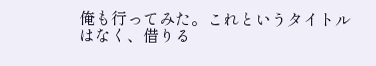俺も行ってみた。これというタイトルはなく、借りる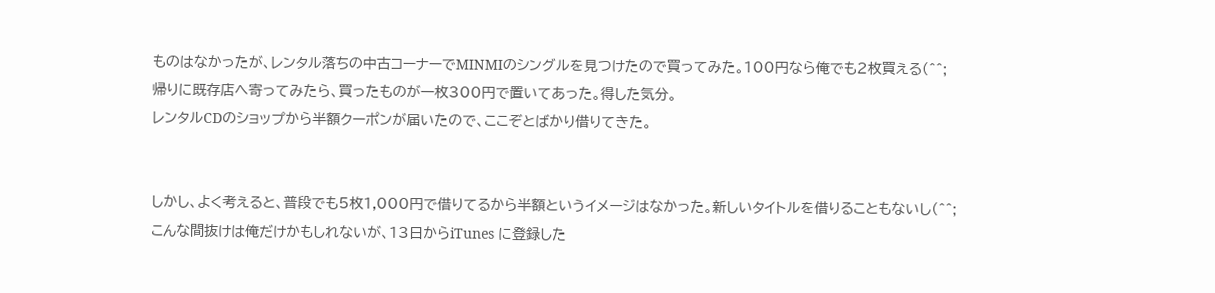ものはなかったが、レンタル落ちの中古コーナーでMINMIのシングルを見つけたので買ってみた。100円なら俺でも2枚買える(^^;
帰りに既存店へ寄ってみたら、買ったものが一枚300円で置いてあった。得した気分。
レンタルCDのショップから半額クーポンが届いたので、ここぞとばかり借りてきた。


しかし、よく考えると、普段でも5枚1,000円で借りてるから半額というイメージはなかった。新しいタイトルを借りることもないし(^^;
こんな間抜けは俺だけかもしれないが、13日からiTunes に登録した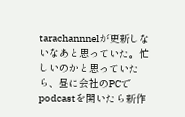tarachannnelが更新しないなあと思っていた。忙しいのかと思っていたら、昼に会社のPCでpodcastを開いたら新作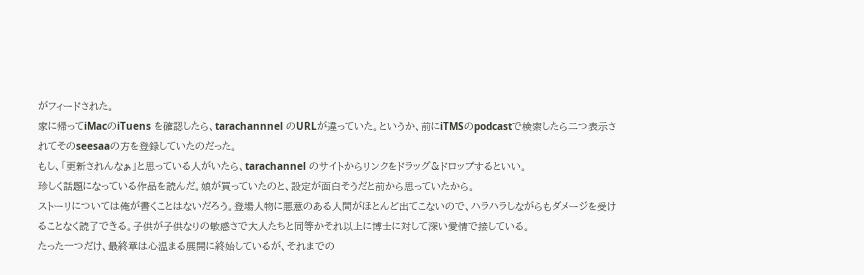がフィードされた。
家に帰ってiMacのiTuens を確認したら、tarachannnel のURLが違っていた。というか、前にiTMSのpodcastで検索したら二つ表示されてそのseesaaの方を登録していたのだった。
もし、「更新されんなぁ」と思っている人がいたら、tarachannel のサイトからリンクをドラッグ&ドロップするといい。
珍しく話題になっている作品を読んだ。娘が買っていたのと、設定が面白そうだと前から思っていたから。
ストーリについては俺が書くことはないだろう。登場人物に悪意のある人間がほとんど出てこないので、ハラハラしながらもダメージを受けることなく読了できる。子供が子供なりの敏感さで大人たちと同等かそれ以上に博士に対して深い愛情で接している。
たった一つだけ、最終章は心温まる展開に終始しているが、それまでの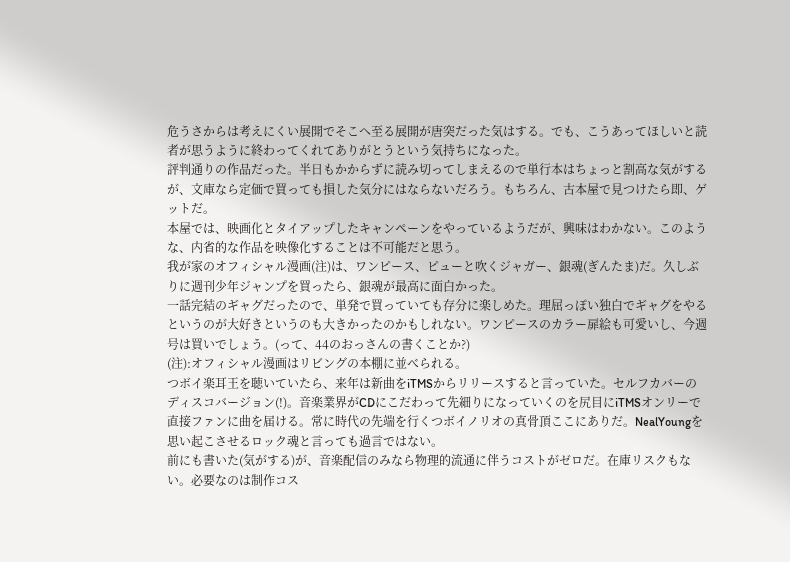危うさからは考えにくい展開でそこへ至る展開が唐突だった気はする。でも、こうあってほしいと読者が思うように終わってくれてありがとうという気持ちになった。
評判通りの作品だった。半日もかからずに読み切ってしまえるので単行本はちょっと割高な気がするが、文庫なら定価で買っても損した気分にはならないだろう。もちろん、古本屋で見つけたら即、ゲットだ。
本屋では、映画化とタイアップしたキャンペーンをやっているようだが、興味はわかない。このような、内省的な作品を映像化することは不可能だと思う。
我が家のオフィシャル漫画(注)は、ワンピース、ピューと吹くジャガー、銀魂(ぎんたま)だ。久しぶりに週刊少年ジャンプを買ったら、銀魂が最高に面白かった。
一話完結のギャグだったので、単発で買っていても存分に楽しめた。理屈っぽい独白でギャグをやるというのが大好きというのも大きかったのかもしれない。ワンピースのカラー扉絵も可愛いし、今週号は買いでしょう。(って、44のおっさんの書くことか?)
(注):オフィシャル漫画はリビングの本棚に並べられる。
つボイ楽耳王を聴いていたら、来年は新曲をiTMSからリリースすると言っていた。セルフカバーのディスコバージョン(!)。音楽業界がCDにこだわって先細りになっていくのを尻目にiTMSオンリーで直接ファンに曲を届ける。常に時代の先端を行くつボイノリオの真骨頂ここにありだ。NealYoungを思い起こさせるロック魂と言っても過言ではない。
前にも書いた(気がする)が、音楽配信のみなら物理的流通に伴うコストがゼロだ。在庫リスクもない。必要なのは制作コス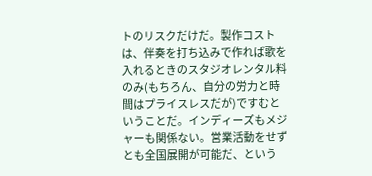トのリスクだけだ。製作コストは、伴奏を打ち込みで作れば歌を入れるときのスタジオレンタル料のみ(もちろん、自分の労力と時間はプライスレスだが)ですむということだ。インディーズもメジャーも関係ない。営業活動をせずとも全国展開が可能だ、という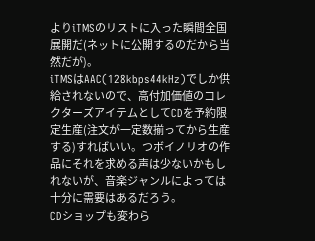よりiTMSのリストに入った瞬間全国展開だ(ネットに公開するのだから当然だが)。
iTMSはAAC(128kbps44kHz)でしか供給されないので、高付加価値のコレクターズアイテムとしてCDを予約限定生産(注文が一定数揃ってから生産する)すればいい。つボイノリオの作品にそれを求める声は少ないかもしれないが、音楽ジャンルによっては十分に需要はあるだろう。
CDショップも変わら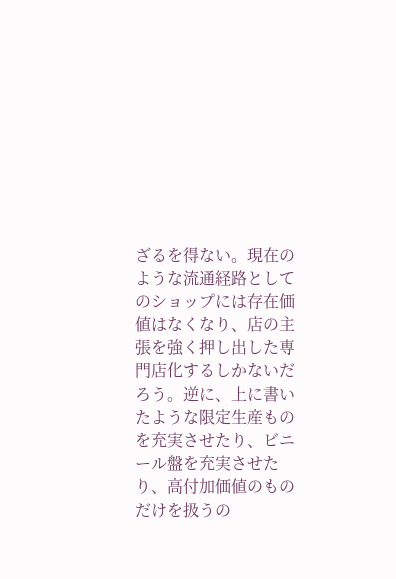ざるを得ない。現在のような流通経路としてのショップには存在価値はなくなり、店の主張を強く押し出した専門店化するしかないだろう。逆に、上に書いたような限定生産ものを充実させたり、ビニール盤を充実させたり、高付加価値のものだけを扱うの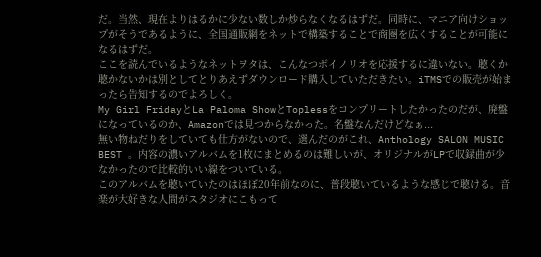だ。当然、現在よりはるかに少ない数しか炒らなくなるはずだ。同時に、マニア向けショップがそうであるように、全国通販網をネットで構築することで商圏を広くすることが可能になるはずだ。
ここを読んでいるようなネットヲタは、こんなつボイノリオを応援するに違いない。聴くか聴かないかは別としてとりあえずダウンロード購入していただきたい。iTMSでの販売が始まったら告知するのでよろしく。
My Girl FridayとLa Paloma ShowとToplessをコンプリートしたかったのだが、廃盤になっているのか、Amazonでは見つからなかった。名盤なんだけどなぁ...
無い物ねだりをしていても仕方がないので、選んだのがこれ、Anthology SALON MUSIC BEST 。内容の濃いアルバムを1枚にまとめるのは難しいが、オリジナルがLPで収録曲が少なかったので比較的いい線をついている。
このアルバムを聴いていたのはほぼ20年前なのに、普段聴いているような感じで聴ける。音楽が大好きな人間がスタジオにこもって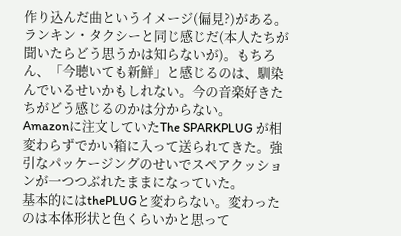作り込んだ曲というイメージ(偏見?)がある。ランキン・タクシーと同じ感じだ(本人たちが聞いたらどう思うかは知らないが)。もちろん、「今聴いても新鮮」と感じるのは、馴染んでいるせいかもしれない。今の音楽好きたちがどう感じるのかは分からない。
Amazonに注文していたThe SPARKPLUG が相変わらずでかい箱に入って送られてきた。強引なパッケージングのせいでスペアクッションが一つつぶれたままになっていた。
基本的にはthePLUGと変わらない。変わったのは本体形状と色くらいかと思って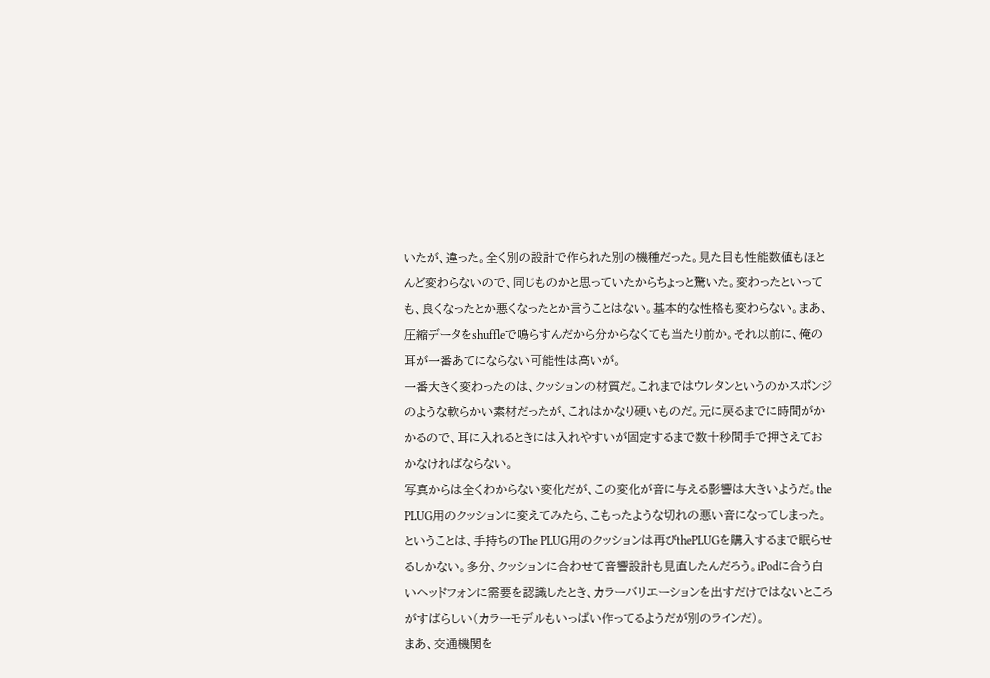いたが、違った。全く別の設計で作られた別の機種だった。見た目も性能数値もほとんど変わらないので、同じものかと思っていたからちょっと驚いた。変わったといっても、良くなったとか悪くなったとか言うことはない。基本的な性格も変わらない。まあ、圧縮データをshuffleで鳴らすんだから分からなくても当たり前か。それ以前に、俺の耳が一番あてにならない可能性は高いが。
一番大きく変わったのは、クッションの材質だ。これまではウレタンというのかスポンジのような軟らかい素材だったが、これはかなり硬いものだ。元に戻るまでに時間がかかるので、耳に入れるときには入れやすいが固定するまで数十秒間手で押さえておかなければならない。
写真からは全くわからない変化だが、この変化が音に与える影響は大きいようだ。the PLUG用のクッションに変えてみたら、こもったような切れの悪い音になってしまった。ということは、手持ちのThe PLUG用のクッションは再びthePLUGを購入するまで眠らせるしかない。多分、クッションに合わせて音響設計も見直したんだろう。iPodに合う白いヘッドフォンに需要を認識したとき、カラーバリエーションを出すだけではないところがすばらしい(カラーモデルもいっぱい作ってるようだが別のラインだ)。
まあ、交通機関を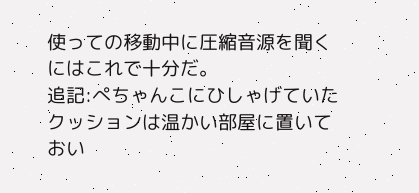使っての移動中に圧縮音源を聞くにはこれで十分だ。
追記:ぺちゃんこにひしゃげていたクッションは温かい部屋に置いておい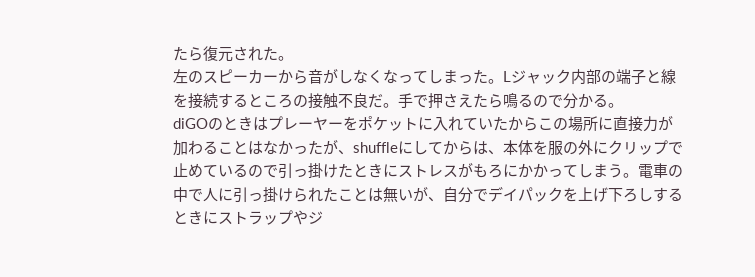たら復元された。
左のスピーカーから音がしなくなってしまった。Lジャック内部の端子と線を接続するところの接触不良だ。手で押さえたら鳴るので分かる。
diGOのときはプレーヤーをポケットに入れていたからこの場所に直接力が加わることはなかったが、shuffleにしてからは、本体を服の外にクリップで止めているので引っ掛けたときにストレスがもろにかかってしまう。電車の中で人に引っ掛けられたことは無いが、自分でデイパックを上げ下ろしするときにストラップやジ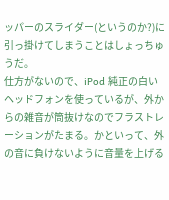ッパーのスライダー(というのか?)に引っ掛けてしまうことはしょっちゅうだ。
仕方がないので、iPod 純正の白いヘッドフォンを使っているが、外からの雑音が筒抜けなのでフラストレーションがたまる。かといって、外の音に負けないように音量を上げる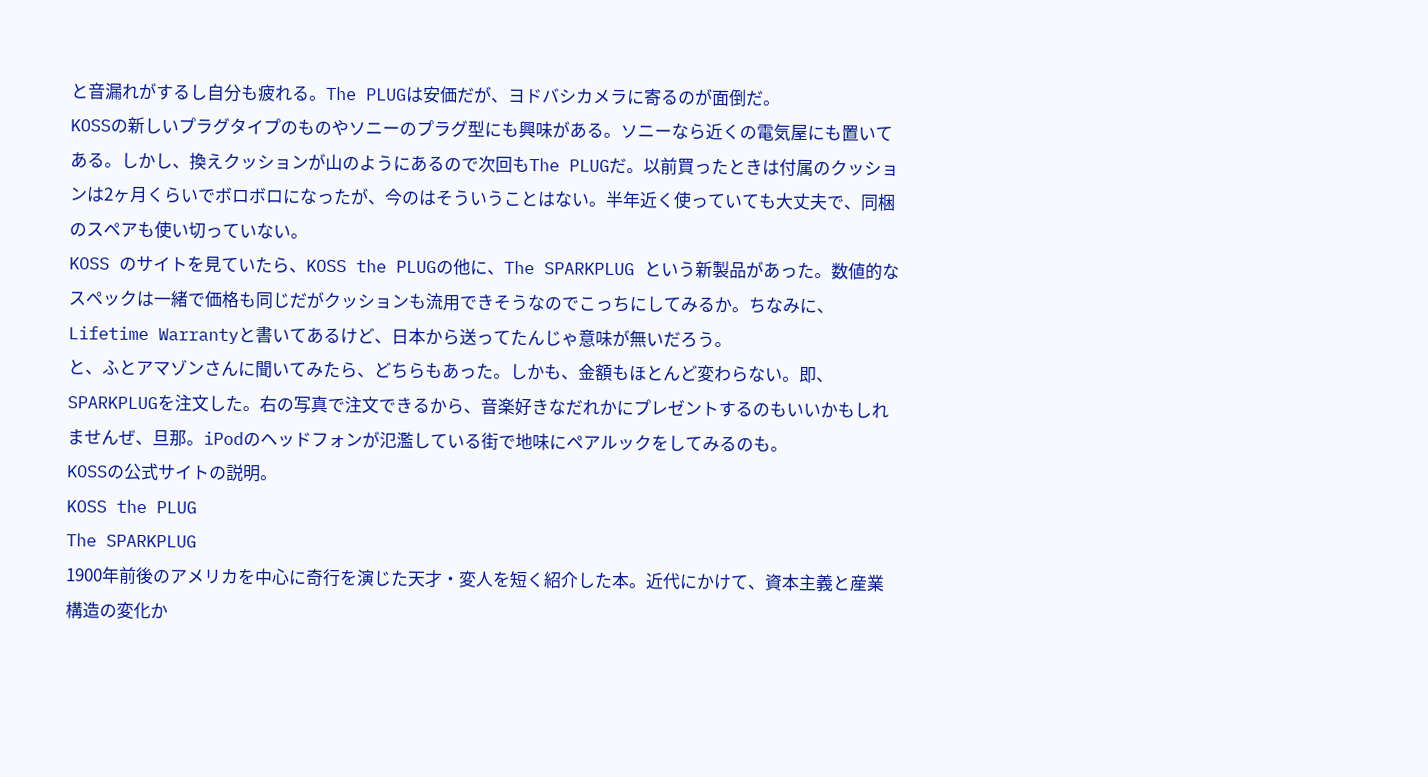と音漏れがするし自分も疲れる。The PLUGは安価だが、ヨドバシカメラに寄るのが面倒だ。
KOSSの新しいプラグタイプのものやソニーのプラグ型にも興味がある。ソニーなら近くの電気屋にも置いてある。しかし、換えクッションが山のようにあるので次回もThe PLUGだ。以前買ったときは付属のクッションは2ヶ月くらいでボロボロになったが、今のはそういうことはない。半年近く使っていても大丈夫で、同梱のスペアも使い切っていない。
KOSS のサイトを見ていたら、KOSS the PLUGの他に、The SPARKPLUG という新製品があった。数値的なスペックは一緒で価格も同じだがクッションも流用できそうなのでこっちにしてみるか。ちなみに、Lifetime Warrantyと書いてあるけど、日本から送ってたんじゃ意味が無いだろう。
と、ふとアマゾンさんに聞いてみたら、どちらもあった。しかも、金額もほとんど変わらない。即、SPARKPLUGを注文した。右の写真で注文できるから、音楽好きなだれかにプレゼントするのもいいかもしれませんぜ、旦那。iPodのヘッドフォンが氾濫している街で地味にペアルックをしてみるのも。
KOSSの公式サイトの説明。
KOSS the PLUG
The SPARKPLUG
1900年前後のアメリカを中心に奇行を演じた天才・変人を短く紹介した本。近代にかけて、資本主義と産業構造の変化か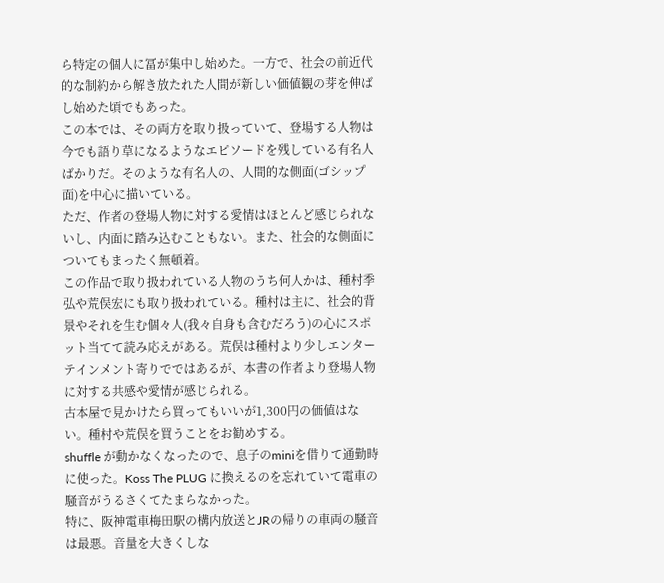ら特定の個人に冨が集中し始めた。一方で、社会の前近代的な制約から解き放たれた人間が新しい価値観の芽を伸ばし始めた頃でもあった。
この本では、その両方を取り扱っていて、登場する人物は今でも語り草になるようなエピソードを残している有名人ばかりだ。そのような有名人の、人間的な側面(ゴシップ面)を中心に描いている。
ただ、作者の登場人物に対する愛情はほとんど感じられないし、内面に踏み込むこともない。また、社会的な側面についてもまったく無頓着。
この作品で取り扱われている人物のうち何人かは、種村季弘や荒俣宏にも取り扱われている。種村は主に、社会的背景やそれを生む個々人(我々自身も含むだろう)の心にスポット当てて読み応えがある。荒俣は種村より少しエンターテインメント寄りでではあるが、本書の作者より登場人物に対する共感や愛情が感じられる。
古本屋で見かけたら買ってもいいが1,300円の価値はない。種村や荒俣を買うことをお勧めする。
shuffle が動かなくなったので、息子のminiを借りて通勤時に使った。Koss The PLUG に換えるのを忘れていて電車の騒音がうるさくてたまらなかった。
特に、阪神電車梅田駅の構内放送とJRの帰りの車両の騒音は最悪。音量を大きくしな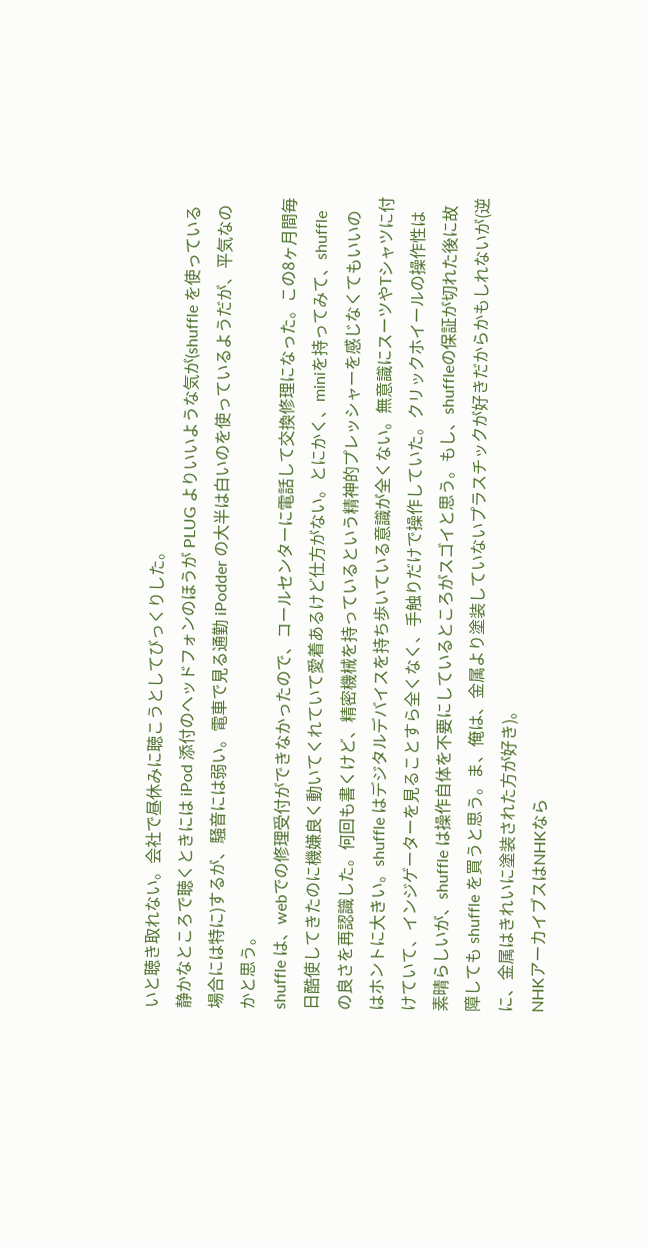いと聴き取れない。会社で昼休みに聴こうとしてびっくりした。
静かなところで聴くときには iPod 添付のヘッドフォンのほうが PLUG よりいいような気が(shuffle を使っている場合には特に)するが、騒音には弱い。電車で見る通勤 iPodder の大半は白いのを使っているようだが、平気なのかと思う。
shuffle は、webでの修理受付ができなかったので、コールセンターに電話して交換修理になった。この8ヶ月間毎日酷使してきたのに機嫌良く動いてくれていて愛着あるけど仕方がない。とにかく、miniを持ってみて、shuffle の良さを再認識した。何回も書くけど、精密機械を持っているという精神的プレッシャーを感じなくてもいいのはホントに大きい。shuffle はデジタルデバイスを持ち歩いている意識が全くない。無意識にスーツやTシャツに付けていて、インジゲーターを見ることすら全くなく、手触りだけで操作していた。クリックホイールの操作性は素晴らしいが、shuffle は操作自体を不要にしているところがスゴイと思う。もし、shuffleの保証が切れた後に故障しても shuffle を買うと思う。ま、俺は、金属より塗装していないプラスチックが好きだからかもしれないが(逆に、金属はきれいに塗装された方が好き)。
NHKアーカイブスはNHKなら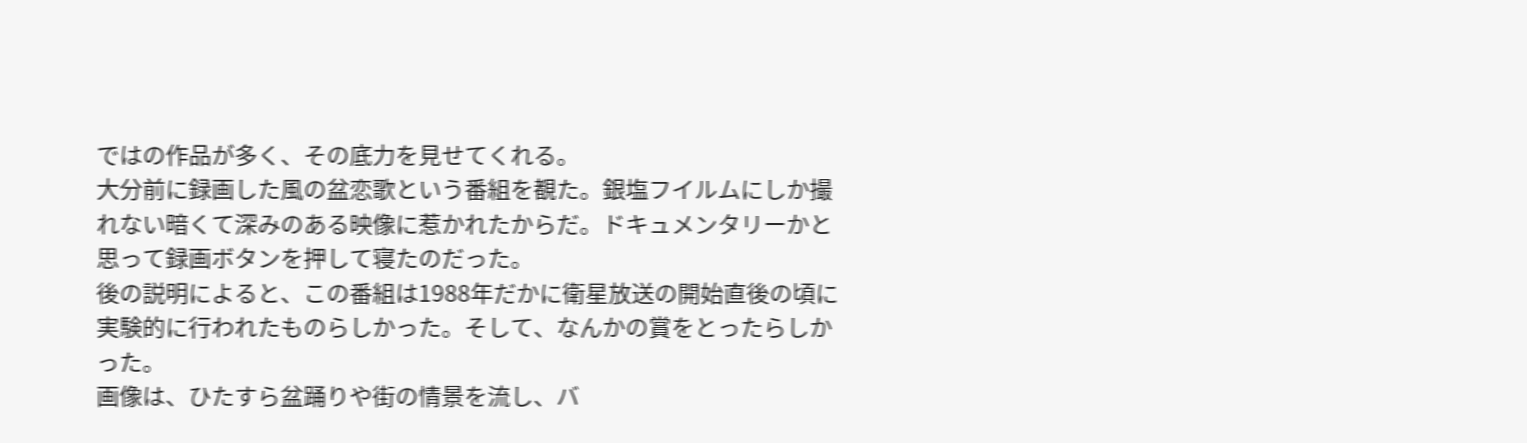ではの作品が多く、その底力を見せてくれる。
大分前に録画した風の盆恋歌という番組を覩た。銀塩フイルムにしか撮れない暗くて深みのある映像に惹かれたからだ。ドキュメンタリーかと思って録画ボタンを押して寝たのだった。
後の説明によると、この番組は1988年だかに衛星放送の開始直後の頃に実験的に行われたものらしかった。そして、なんかの賞をとったらしかった。
画像は、ひたすら盆踊りや街の情景を流し、バ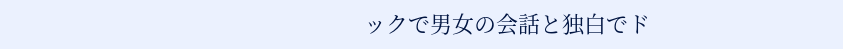ックで男女の会話と独白でド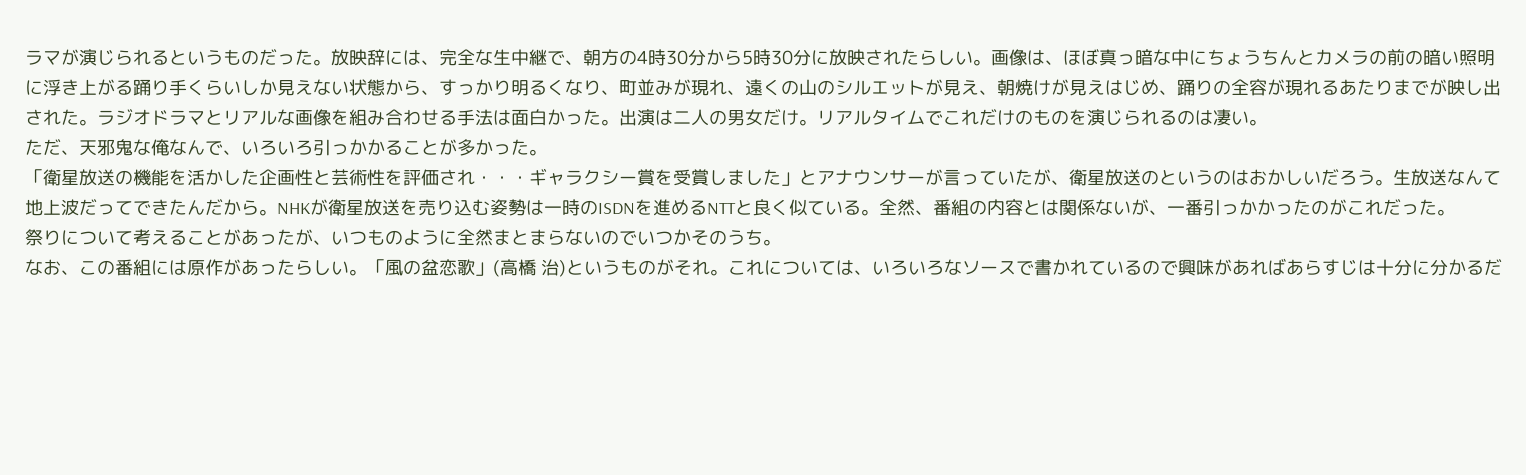ラマが演じられるというものだった。放映辞には、完全な生中継で、朝方の4時30分から5時30分に放映されたらしい。画像は、ほぼ真っ暗な中にちょうちんとカメラの前の暗い照明に浮き上がる踊り手くらいしか見えない状態から、すっかり明るくなり、町並みが現れ、遠くの山のシルエットが見え、朝焼けが見えはじめ、踊りの全容が現れるあたりまでが映し出された。ラジオドラマとリアルな画像を組み合わせる手法は面白かった。出演は二人の男女だけ。リアルタイムでこれだけのものを演じられるのは凄い。
ただ、天邪鬼な俺なんで、いろいろ引っかかることが多かった。
「衛星放送の機能を活かした企画性と芸術性を評価され・・・ギャラクシー賞を受賞しました」とアナウンサーが言っていたが、衛星放送のというのはおかしいだろう。生放送なんて地上波だってできたんだから。NHKが衛星放送を売り込む姿勢は一時のISDNを進めるNTTと良く似ている。全然、番組の内容とは関係ないが、一番引っかかったのがこれだった。
祭りについて考えることがあったが、いつものように全然まとまらないのでいつかそのうち。
なお、この番組には原作があったらしい。「風の盆恋歌」(高橋 治)というものがそれ。これについては、いろいろなソースで書かれているので興味があればあらすじは十分に分かるだ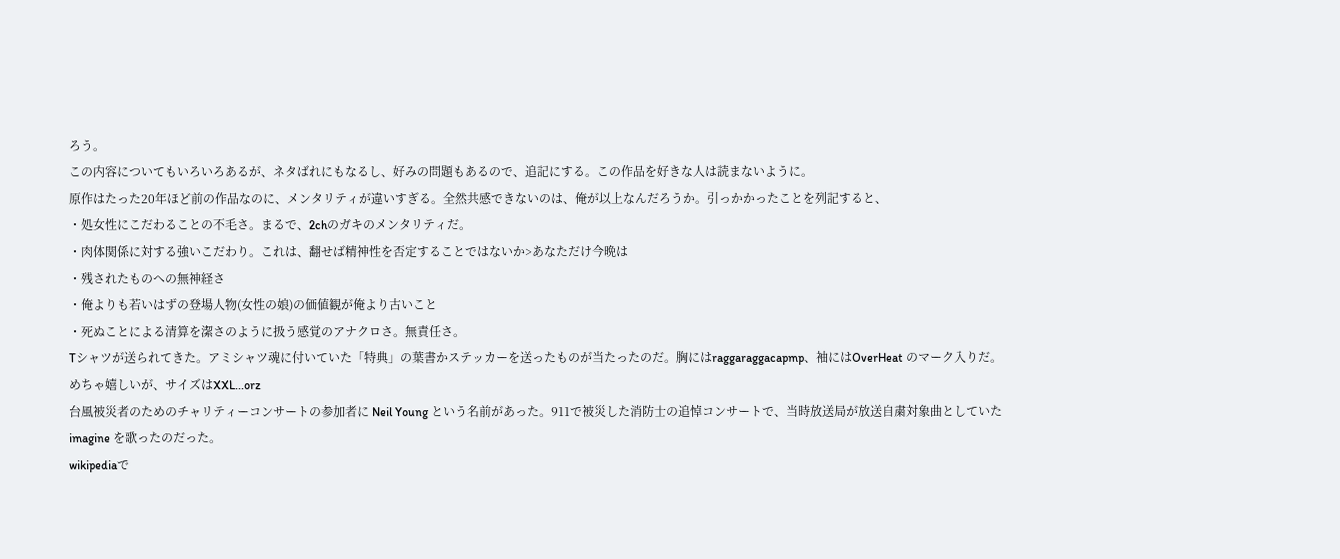ろう。
この内容についてもいろいろあるが、ネタばれにもなるし、好みの問題もあるので、追記にする。この作品を好きな人は読まないように。
原作はたった20年ほど前の作品なのに、メンタリティが違いすぎる。全然共感できないのは、俺が以上なんだろうか。引っかかったことを列記すると、
・処女性にこだわることの不毛さ。まるで、2chのガキのメンタリティだ。
・肉体関係に対する強いこだわり。これは、翻せば精神性を否定することではないか>あなただけ今晩は
・残されたものへの無神経さ
・俺よりも若いはずの登場人物(女性の娘)の価値観が俺より古いこと
・死ぬことによる清算を潔さのように扱う感覚のアナクロさ。無責任さ。
Tシャツが送られてきた。アミシャツ魂に付いていた「特典」の葉書かステッカーを送ったものが当たったのだ。胸にはraggaraggacapmp、袖にはOverHeat のマーク入りだ。
めちゃ嬉しいが、サイズはXXL...orz
台風被災者のためのチャリティーコンサートの参加者に Neil Young という名前があった。911で被災した消防士の追悼コンサートで、当時放送局が放送自粛対象曲としていた imagine を歌ったのだった。
wikipediaで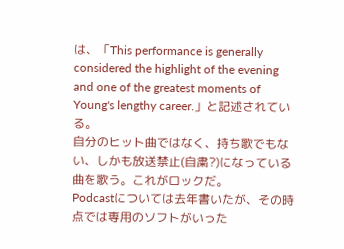は、「This performance is generally considered the highlight of the evening and one of the greatest moments of Young's lengthy career.」と記述されている。
自分のヒット曲ではなく、持ち歌でもない、しかも放送禁止(自粛?)になっている曲を歌う。これがロックだ。
Podcastについては去年書いたが、その時点では専用のソフトがいった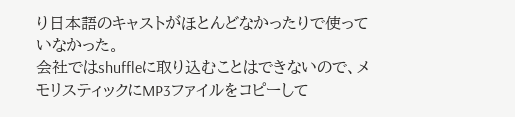り日本語のキャストがほとんどなかったりで使っていなかった。
会社ではshuffleに取り込むことはできないので、メモリスティックにMP3ファイルをコピーして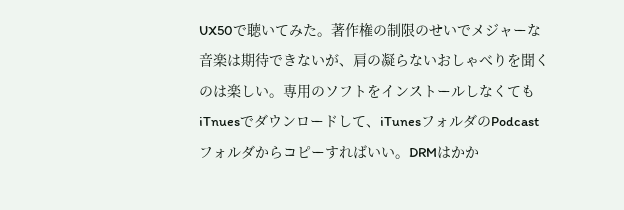UX50で聴いてみた。著作権の制限のせいでメジャーな音楽は期待できないが、肩の凝らないおしゃべりを聞くのは楽しい。専用のソフトをインストールしなくてもiTnuesでダウンロードして、iTunesフォルダのPodcastフォルダからコピーすればいい。DRMはかか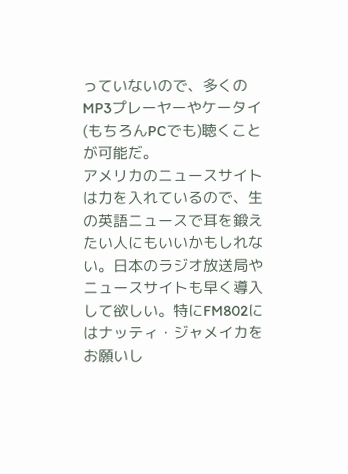っていないので、多くのMP3プレーヤーやケータイ(もちろんPCでも)聴くことが可能だ。
アメリカのニュースサイトは力を入れているので、生の英語ニュースで耳を鍛えたい人にもいいかもしれない。日本のラジオ放送局やニュースサイトも早く導入して欲しい。特にFM802にはナッティ・ジャメイカをお願いし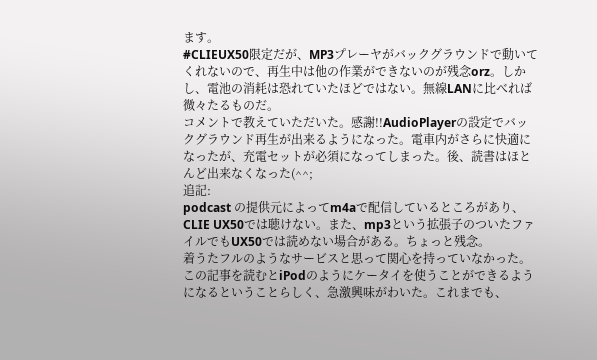ます。
#CLIEUX50限定だが、MP3プレーヤがバックグラウンドで動いてくれないので、再生中は他の作業ができないのが残念orz。しかし、電池の消耗は恐れていたほどではない。無線LANに比べれば微々たるものだ。
コメントで教えていただいた。感謝!!AudioPlayerの設定でバックグラウンド再生が出来るようになった。電車内がさらに快適になったが、充電セットが必須になってしまった。後、読書はほとんど出来なくなった(^^;
追記:
podcast の提供元によってm4aで配信しているところがあり、CLIE UX50では聴けない。また、mp3という拡張子のついたファイルでもUX50では読めない場合がある。ちょっと残念。
着うたフルのようなサービスと思って関心を持っていなかった。この記事を読むとiPodのようにケータイを使うことができるようになるということらしく、急激興味がわいた。これまでも、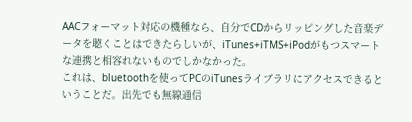AACフォーマット対応の機種なら、自分でCDからリッピングした音楽データを聴くことはできたらしいが、iTunes+iTMS+iPodがもつスマートな連携と相容れないものでしかなかった。
これは、bluetoothを使ってPCのiTunesライブラリにアクセスできるということだ。出先でも無線通信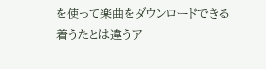を使って楽曲をダウンロードできる着うたとは違うア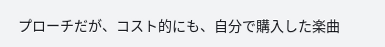プローチだが、コスト的にも、自分で購入した楽曲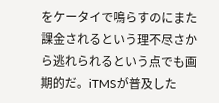をケータイで鳴らすのにまた課金されるという理不尽さから逃れられるという点でも画期的だ。iTMSが普及した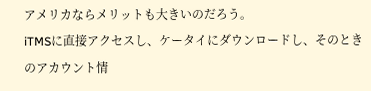アメリカならメリットも大きいのだろう。
iTMSに直接アクセスし、ケータイにダウンロードし、そのときのアカウント情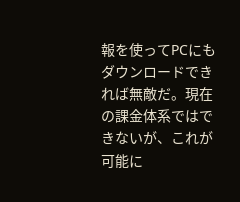報を使ってPCにもダウンロードできれば無敵だ。現在の課金体系ではできないが、これが可能に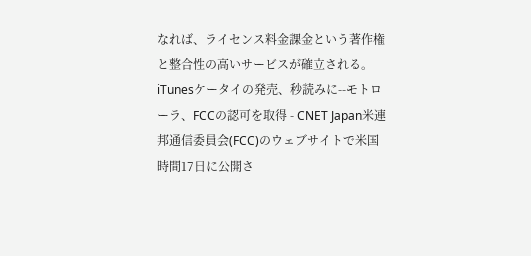なれば、ライセンス料金課金という著作権と整合性の高いサービスが確立される。
iTunesケータイの発売、秒読みに--モトローラ、FCCの認可を取得 - CNET Japan米連邦通信委員会(FCC)のウェブサイトで米国時間17日に公開さ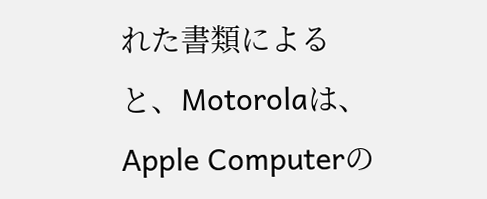れた書類によると、Motorolaは、Apple Computerの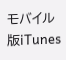モバイル版iTunes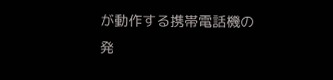が動作する携帯電話機の発